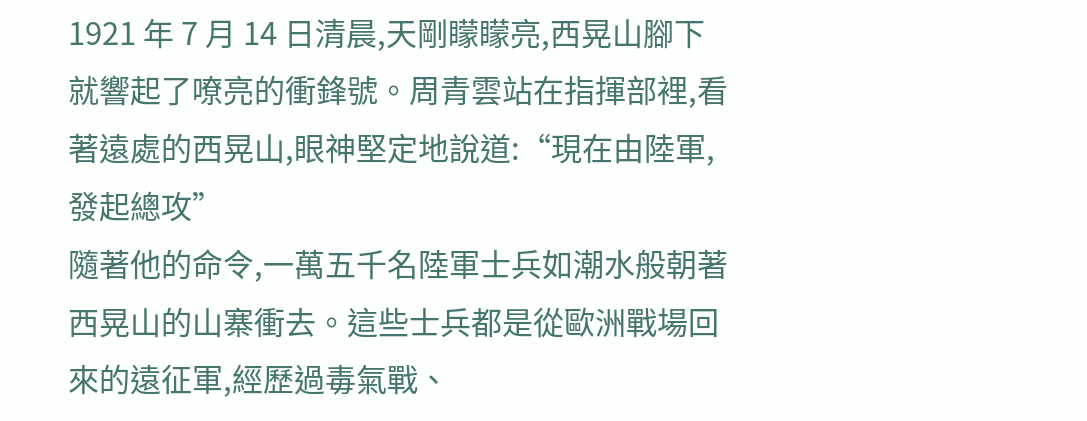1921 年 7 月 14 日清晨,天剛矇矇亮,西晃山腳下就響起了嘹亮的衝鋒號。周青雲站在指揮部裡,看著遠處的西晃山,眼神堅定地說道:“現在由陸軍,發起總攻”
隨著他的命令,一萬五千名陸軍士兵如潮水般朝著西晃山的山寨衝去。這些士兵都是從歐洲戰場回來的遠征軍,經歷過毒氣戰、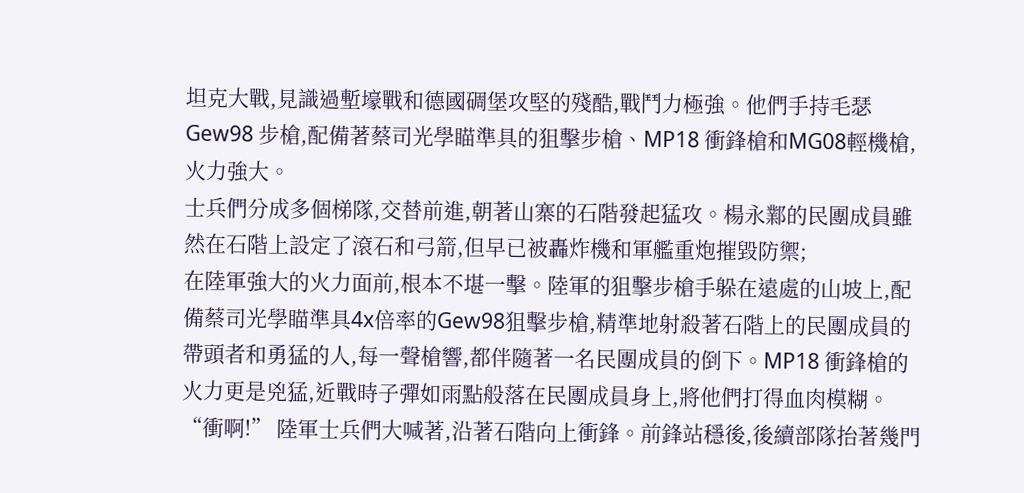坦克大戰,見識過塹壕戰和德國碉堡攻堅的殘酷,戰鬥力極強。他們手持毛瑟 Gew98 步槍,配備著蔡司光學瞄準具的狙擊步槍、MP18 衝鋒槍和MG08輕機槍,火力強大。
士兵們分成多個梯隊,交替前進,朝著山寨的石階發起猛攻。楊永鄴的民團成員雖然在石階上設定了滾石和弓箭,但早已被轟炸機和軍艦重炮摧毀防禦;
在陸軍強大的火力面前,根本不堪一擊。陸軍的狙擊步槍手躲在遠處的山坡上,配備蔡司光學瞄準具4x倍率的Gew98狙擊步槍,精準地射殺著石階上的民團成員的帶頭者和勇猛的人,每一聲槍響,都伴隨著一名民團成員的倒下。MP18 衝鋒槍的火力更是兇猛,近戰時子彈如雨點般落在民團成員身上,將他們打得血肉模糊。
“衝啊!” 陸軍士兵們大喊著,沿著石階向上衝鋒。前鋒站穩後,後續部隊抬著幾門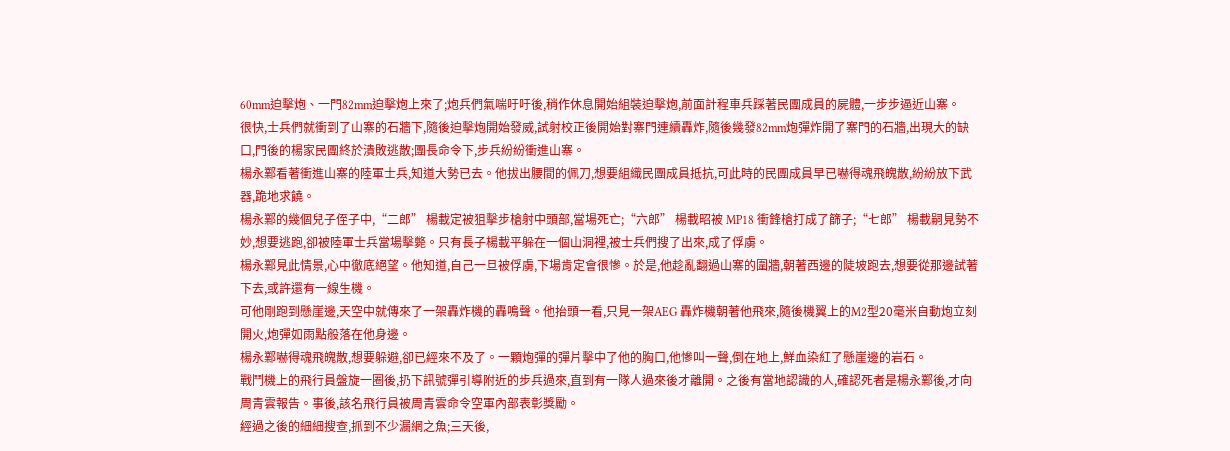60mm迫擊炮、一門82mm迫擊炮上來了;炮兵們氣喘吁吁後,稍作休息開始組裝迫擊炮,前面計程車兵踩著民團成員的屍體,一步步逼近山寨。
很快,士兵們就衝到了山寨的石牆下,隨後迫擊炮開始發威,試射校正後開始對寨門連續轟炸,隨後幾發82mm炮彈炸開了寨門的石牆,出現大的缺口,門後的楊家民團終於潰敗逃散;團長命令下,步兵紛紛衝進山寨。
楊永鄴看著衝進山寨的陸軍士兵,知道大勢已去。他拔出腰間的佩刀,想要組織民團成員抵抗,可此時的民團成員早已嚇得魂飛魄散,紛紛放下武器,跪地求饒。
楊永鄴的幾個兒子侄子中,“二郎” 楊載定被狙擊步槍射中頭部,當場死亡;“六郎” 楊載昭被 MP18 衝鋒槍打成了篩子;“七郎” 楊載嗣見勢不妙,想要逃跑,卻被陸軍士兵當場擊斃。只有長子楊載平躲在一個山洞裡,被士兵們搜了出來,成了俘虜。
楊永鄴見此情景,心中徹底絕望。他知道,自己一旦被俘虜,下場肯定會很慘。於是,他趁亂翻過山寨的圍牆,朝著西邊的陡坡跑去,想要從那邊試著下去,或許還有一線生機。
可他剛跑到懸崖邊,天空中就傳來了一架轟炸機的轟鳴聲。他抬頭一看,只見一架AEG 轟炸機朝著他飛來,隨後機翼上的M2型20毫米自動炮立刻開火,炮彈如雨點般落在他身邊。
楊永鄴嚇得魂飛魄散,想要躲避,卻已經來不及了。一顆炮彈的彈片擊中了他的胸口,他慘叫一聲,倒在地上,鮮血染紅了懸崖邊的岩石。
戰鬥機上的飛行員盤旋一圈後,扔下訊號彈引導附近的步兵過來,直到有一隊人過來後才離開。之後有當地認識的人,確認死者是楊永鄴後,才向周青雲報告。事後,該名飛行員被周青雲命令空軍內部表彰獎勵。
經過之後的細細搜查,抓到不少漏網之魚;三天後,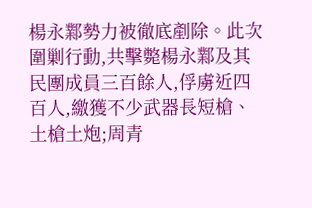楊永鄴勢力被徹底剷除。此次圍剿行動,共擊斃楊永鄴及其民團成員三百餘人,俘虜近四百人,繳獲不少武器長短槍、土槍土炮;周青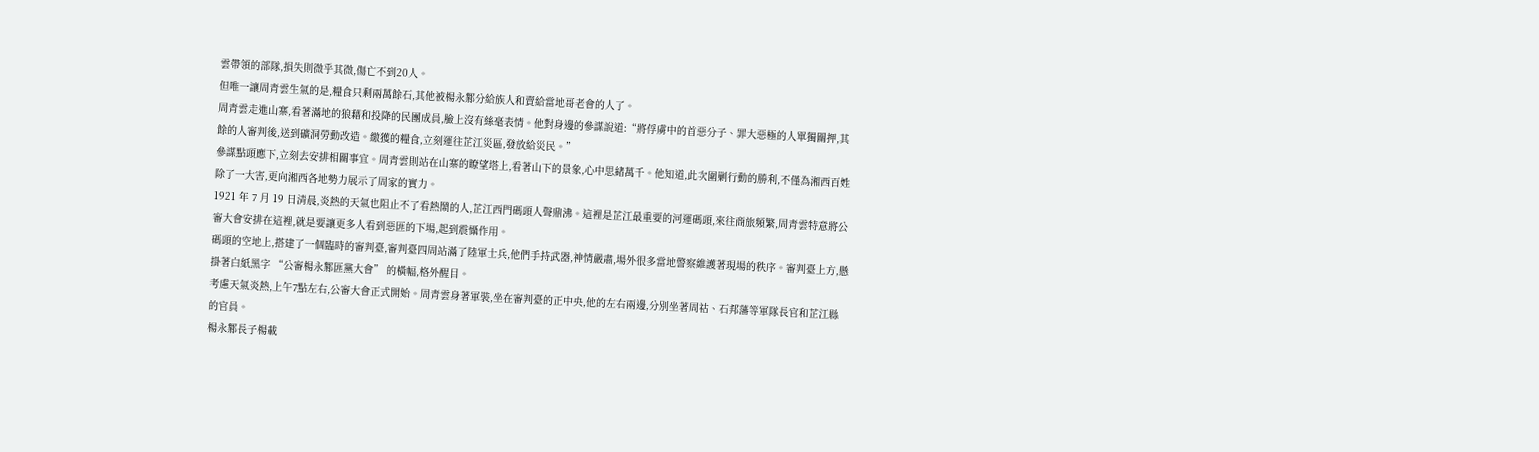雲帶領的部隊,損失則微乎其微,傷亡不到20人。
但唯一讓周青雲生氣的是,糧食只剩兩萬餘石,其他被楊永鄴分給族人和賣給當地哥老會的人了。
周青雲走進山寨,看著滿地的狼藉和投降的民團成員,臉上沒有絲毫表情。他對身邊的參謀說道:“將俘虜中的首惡分子、罪大惡極的人單獨關押,其餘的人審判後,送到礦洞勞動改造。繳獲的糧食,立刻運往芷江災區,發放給災民。”
參謀點頭應下,立刻去安排相關事宜。周青雲則站在山寨的瞭望塔上,看著山下的景象,心中思緒萬千。他知道,此次圍剿行動的勝利,不僅為湘西百姓除了一大害,更向湘西各地勢力展示了周家的實力。
1921 年 7 月 19 日清晨,炎熱的天氣也阻止不了看熱鬧的人,芷江西門碼頭人聲鼎沸。這裡是芷江最重要的河運碼頭,來往商旅頻繁,周青雲特意將公審大會安排在這裡,就是要讓更多人看到惡匪的下場,起到震懾作用。
碼頭的空地上,搭建了一個臨時的審判臺,審判臺四周站滿了陸軍士兵,他們手持武器,神情嚴肅,場外很多當地警察維護著現場的秩序。審判臺上方,懸掛著白紙黑字 “公審楊永鄴匪黨大會” 的橫幅,格外醒目。
考慮天氣炎熱,上午7點左右,公審大會正式開始。周青雲身著軍裝,坐在審判臺的正中央,他的左右兩邊,分別坐著周祜、石邦藩等軍隊長官和芷江縣的官員。
楊永鄴長子楊載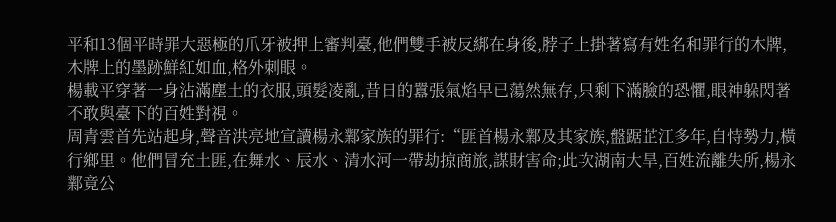平和13個平時罪大惡極的爪牙被押上審判臺,他們雙手被反綁在身後,脖子上掛著寫有姓名和罪行的木牌,木牌上的墨跡鮮紅如血,格外刺眼。
楊載平穿著一身沾滿塵土的衣服,頭髮凌亂,昔日的囂張氣焰早已蕩然無存,只剩下滿臉的恐懼,眼神躲閃著不敢與臺下的百姓對視。
周青雲首先站起身,聲音洪亮地宣讀楊永鄴家族的罪行:“匪首楊永鄴及其家族,盤踞芷江多年,自恃勢力,橫行鄉里。他們冒充土匪,在舞水、辰水、清水河一帶劫掠商旅,謀財害命;此次湖南大旱,百姓流離失所,楊永鄴竟公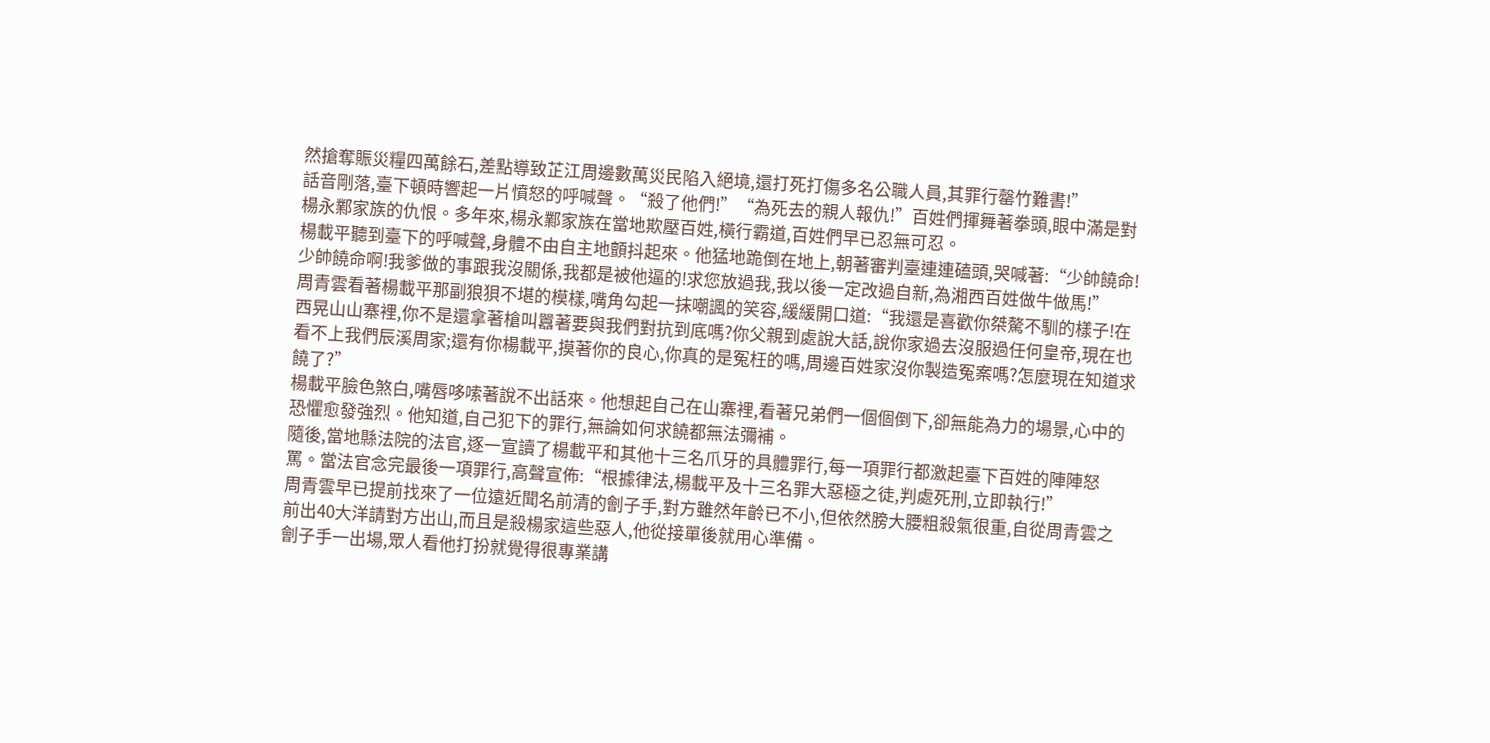然搶奪賑災糧四萬餘石,差點導致芷江周邊數萬災民陷入絕境,還打死打傷多名公職人員,其罪行罄竹難書!”
話音剛落,臺下頓時響起一片憤怒的呼喊聲。“殺了他們!”“為死去的親人報仇!”百姓們揮舞著拳頭,眼中滿是對楊永鄴家族的仇恨。多年來,楊永鄴家族在當地欺壓百姓,橫行霸道,百姓們早已忍無可忍。
楊載平聽到臺下的呼喊聲,身體不由自主地顫抖起來。他猛地跪倒在地上,朝著審判臺連連磕頭,哭喊著:“少帥饒命!少帥饒命啊!我爹做的事跟我沒關係,我都是被他逼的!求您放過我,我以後一定改過自新,為湘西百姓做牛做馬!”
周青雲看著楊載平那副狼狽不堪的模樣,嘴角勾起一抹嘲諷的笑容,緩緩開口道:“我還是喜歡你桀驁不馴的樣子!在西晃山山寨裡,你不是還拿著槍叫囂著要與我們對抗到底嗎?你父親到處說大話,說你家過去沒服過任何皇帝,現在也看不上我們辰溪周家;還有你楊載平,摸著你的良心,你真的是冤枉的嗎,周邊百姓家沒你製造冤案嗎?怎麼現在知道求饒了?”
楊載平臉色煞白,嘴唇哆嗦著說不出話來。他想起自己在山寨裡,看著兄弟們一個個倒下,卻無能為力的場景,心中的恐懼愈發強烈。他知道,自己犯下的罪行,無論如何求饒都無法彌補。
隨後,當地縣法院的法官,逐一宣讀了楊載平和其他十三名爪牙的具體罪行,每一項罪行都激起臺下百姓的陣陣怒罵。當法官念完最後一項罪行,高聲宣佈:“根據律法,楊載平及十三名罪大惡極之徒,判處死刑,立即執行!”
周青雲早已提前找來了一位遠近聞名前清的劊子手,對方雖然年齡已不小,但依然膀大腰粗殺氣很重,自從周青雲之前出40大洋請對方出山,而且是殺楊家這些惡人,他從接單後就用心準備。
劊子手一出場,眾人看他打扮就覺得很專業講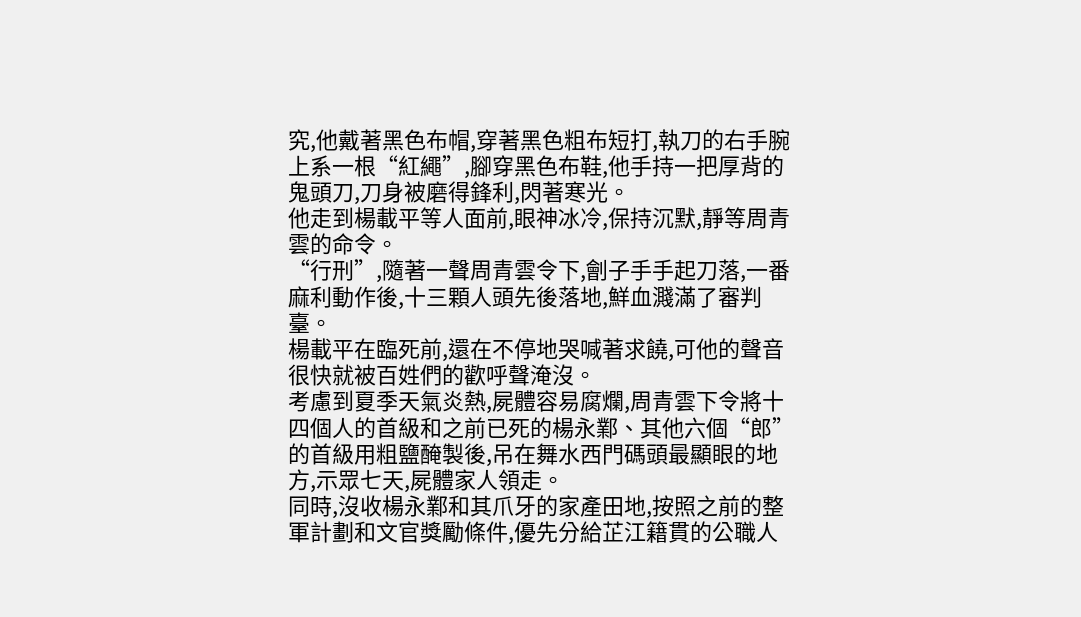究,他戴著黑色布帽,穿著黑色粗布短打,執刀的右手腕上系一根“紅繩”,腳穿黑色布鞋,他手持一把厚背的鬼頭刀,刀身被磨得鋒利,閃著寒光。
他走到楊載平等人面前,眼神冰冷,保持沉默,靜等周青雲的命令。
“行刑”,隨著一聲周青雲令下,劊子手手起刀落,一番麻利動作後,十三顆人頭先後落地,鮮血濺滿了審判臺。
楊載平在臨死前,還在不停地哭喊著求饒,可他的聲音很快就被百姓們的歡呼聲淹沒。
考慮到夏季天氣炎熱,屍體容易腐爛,周青雲下令將十四個人的首級和之前已死的楊永鄴、其他六個“郎”的首級用粗鹽醃製後,吊在舞水西門碼頭最顯眼的地方,示眾七天,屍體家人領走。
同時,沒收楊永鄴和其爪牙的家產田地,按照之前的整軍計劃和文官獎勵條件,優先分給芷江籍貫的公職人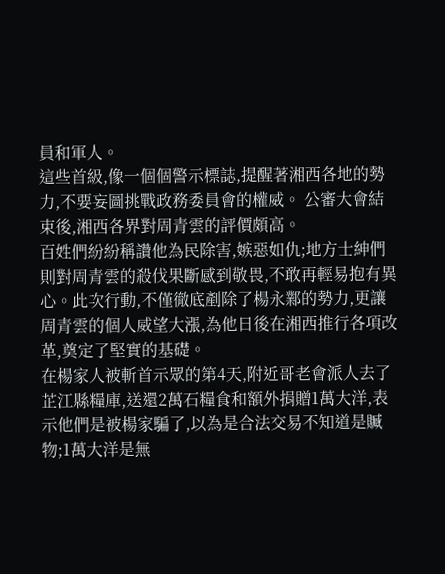員和軍人。
這些首級,像一個個警示標誌,提醒著湘西各地的勢力,不要妄圖挑戰政務委員會的權威。 公審大會結束後,湘西各界對周青雲的評價頗高。
百姓們紛紛稱讚他為民除害,嫉惡如仇;地方士紳們則對周青雲的殺伐果斷感到敬畏,不敢再輕易抱有異心。此次行動,不僅徹底剷除了楊永鄴的勢力,更讓周青雲的個人威望大漲,為他日後在湘西推行各項改革,奠定了堅實的基礎。
在楊家人被斬首示眾的第4天,附近哥老會派人去了芷江縣糧庫,送還2萬石糧食和額外捐贈1萬大洋,表示他們是被楊家騙了,以為是合法交易不知道是贓物;1萬大洋是無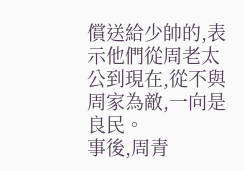償送給少帥的,表示他們從周老太公到現在,從不與周家為敵,一向是良民。
事後,周青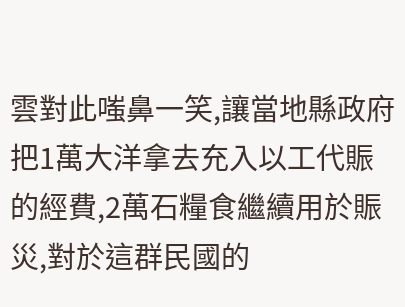雲對此嗤鼻一笑,讓當地縣政府把1萬大洋拿去充入以工代賑的經費,2萬石糧食繼續用於賑災,對於這群民國的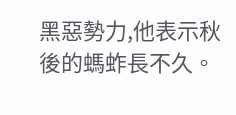黑惡勢力,他表示秋後的螞蚱長不久。